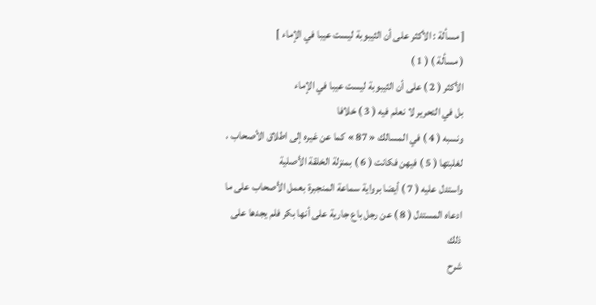[ مسألة : الأكثر على أن الثيبوبة ليست عيبا في الإماء ]
( مسألة ) ( 1 )
الأكثر ( 2 ) على أن الثيبوبة ليست عيبا في الإماء
بل في التحرير لا نعلم فيه ( 3 ) خلافا
ونسبه ( 4 ) في المسالك « 87 » كما عن غيره إلى اطلاق الأصحاب ، لغلبتها ( 5 ) فيهن فكانت ( 6 ) بمنزلة الخلقة الأصلية
واستدل عليه ( 7 ) أيضا برواية سماعة المنجبرة بعمل الأصحاب على ما ادعاه المستدل ( 8 ) عن رجل باع جارية على أنها بكر فلم يجدها على ذلك
شرح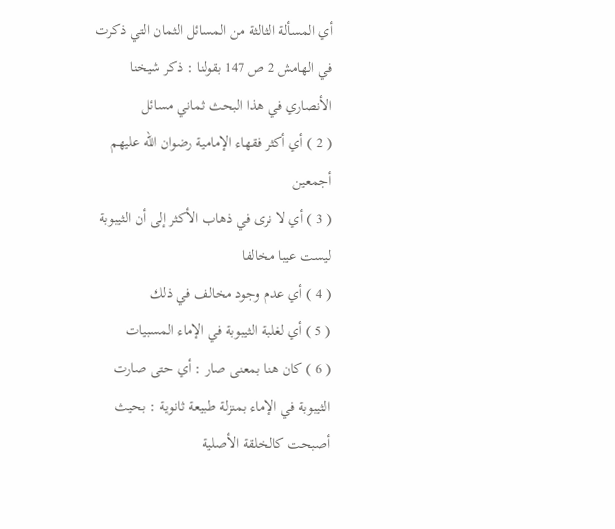أي المسألة الثالثة من المسائل الثمان التي ذكرت في الهامش 2 ص 147 بقولنا : ذكر شيخنا الأنصاري في هذا البحث ثماني مسائل
( 2 ) أي أكثر فقهاء الإمامية رضوان اللّه عليهم أجمعين
( 3 ) أي لا نرى في ذهاب الأكثر إلى أن الثيبوبة ليست عيبا مخالفا
( 4 ) أي عدم وجود مخالف في ذلك
( 5 ) أي لغلبة الثيبوبة في الإماء المسبيات
( 6 ) كان هنا بمعنى صار : أي حتى صارت الثيبوبة في الإماء بمنزلة طبيعة ثانوية : بحيث أصبحت كالخلقة الأصلية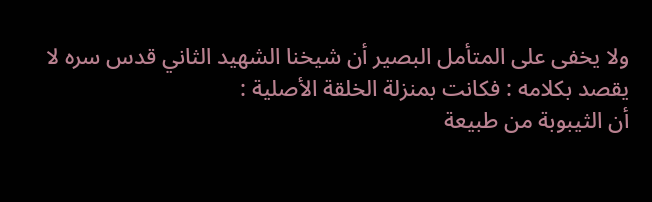ولا يخفى على المتأمل البصير أن شيخنا الشهيد الثاني قدس سره لا يقصد بكلامه : فكانت بمنزلة الخلقة الأصلية :
أن الثيبوبة من طبيعة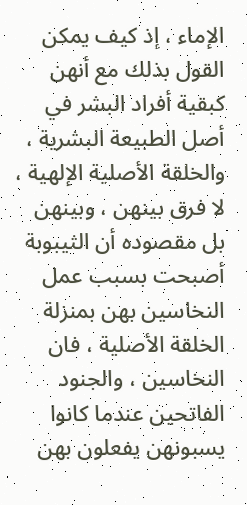الإماء ، إذ كيف يمكن القول بذلك مع أنهن كبقية أفراد البشر في أصل الطبيعة البشرية ، والخلقة الأصلية الإلهية ، لا فرق بينهن ، وبينهن
بل مقصوده أن الثيبوبة أصبحت بسبب عمل النخاسين بهن بمنزلة الخلقة الأصلية ، فان النخاسين ، والجنود الفاتحين عندما كانوا يسبونهن يفعلون بهن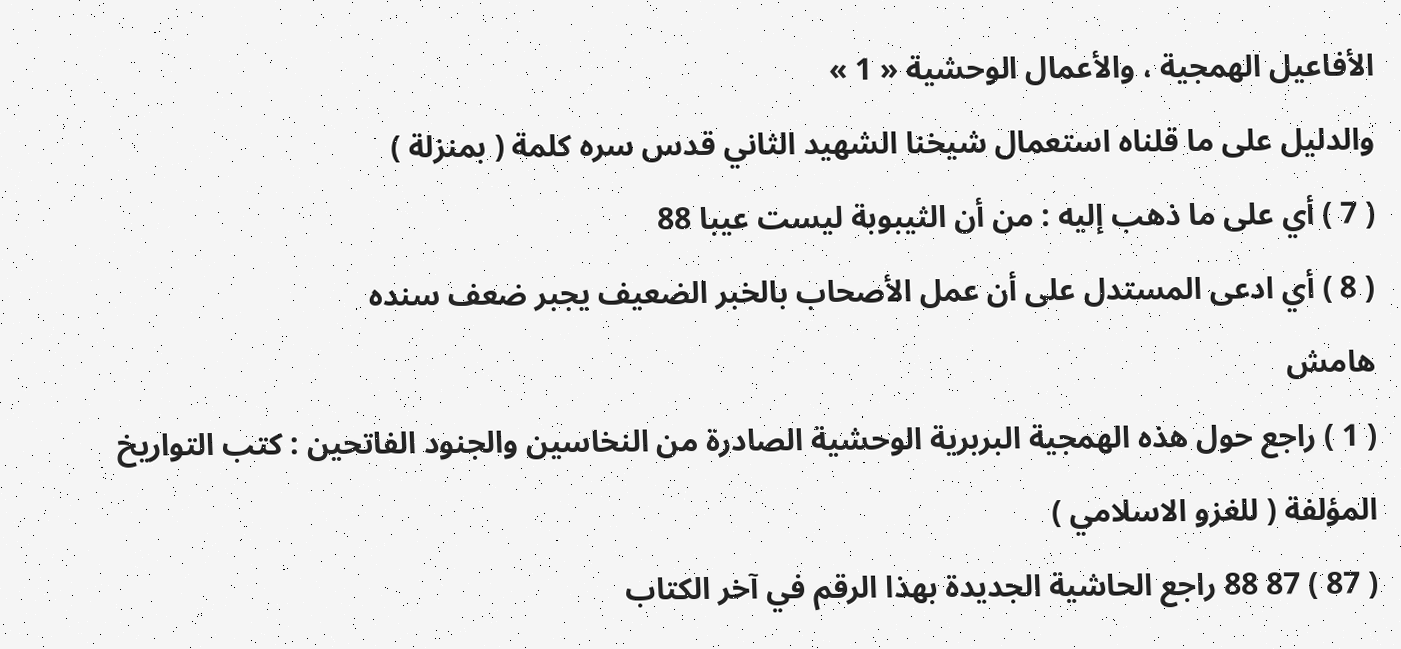الأفاعيل الهمجية ، والأعمال الوحشية « 1 »
والدليل على ما قلناه استعمال شيخنا الشهيد الثاني قدس سره كلمة ( بمنزلة )
( 7 ) أي على ما ذهب إليه : من أن الثيبوبة ليست عيبا 88
( 8 ) أي ادعى المستدل على أن عمل الأصحاب بالخبر الضعيف يجبر ضعف سنده
هامش
( 1 ) راجع حول هذه الهمجية البربرية الوحشية الصادرة من النخاسين والجنود الفاتحين : كتب التواريخ المؤلفة ( للغزو الاسلامي )
( 87 ) 87 88 راجع الحاشية الجديدة بهذا الرقم في آخر الكتاب